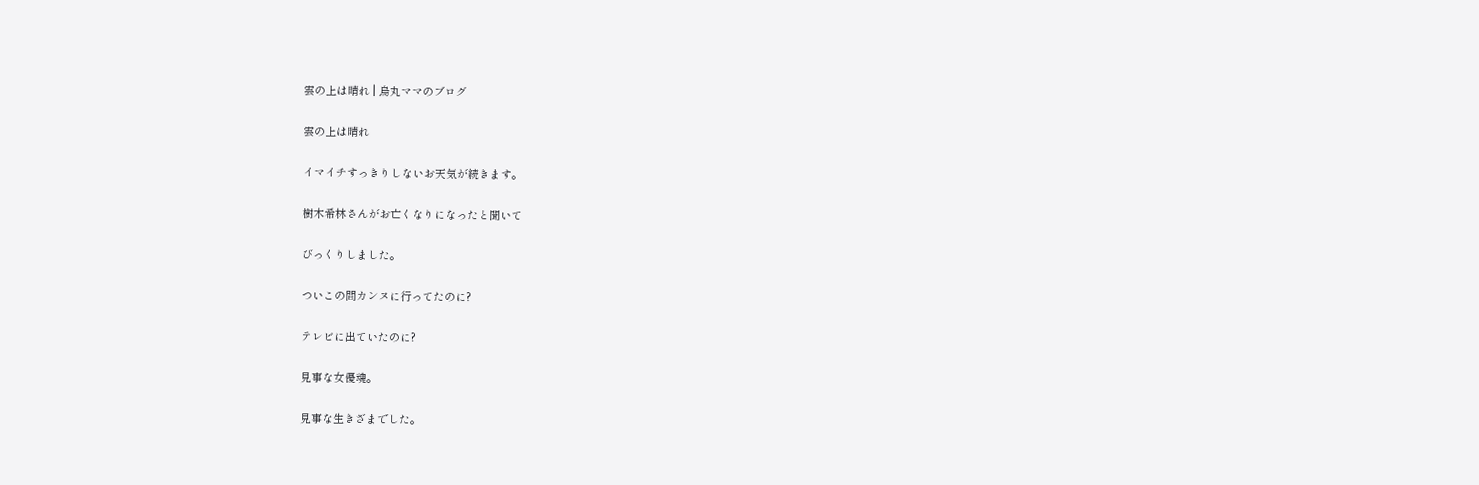雲の上は晴れ | 烏丸ママのブログ

雲の上は晴れ

イマイチすっきりしないお天気が続きます。

樹木希林さんがお亡くなりになったと聞いて

びっくりしました。

ついこの間カンヌに行ってたのに?

テレビに出ていたのに?

見事な女優魂。

見事な生きざまでした。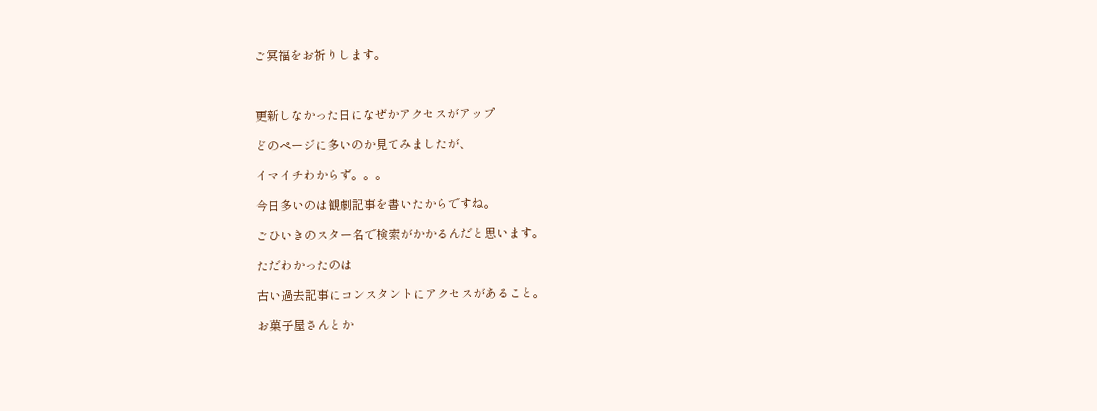ご冥福をお祈りします。



更新しなかった日になぜかアクセスがアップ

どのページに多いのか見てみましたが、

イマイチわからず。。。

今日多いのは観劇記事を書いたからですね。

ごひいきのスター名で検索がかかるんだと思います。

ただわかったのは

古い過去記事にコンスタントにアクセスがあること。

お菓子屋さんとか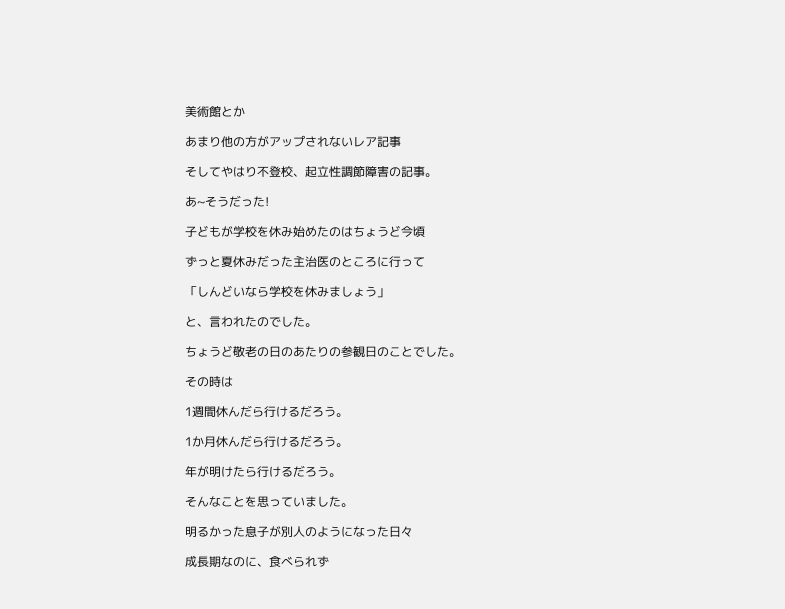美術館とか

あまり他の方がアップされないレア記事

そしてやはり不登校、起立性調節障害の記事。

あ~そうだった!

子どもが学校を休み始めたのはちょうど今頃

ずっと夏休みだった主治医のところに行って

「しんどいなら学校を休みましょう」

と、言われたのでした。

ちょうど敬老の日のあたりの参観日のことでした。

その時は

1週間休んだら行けるだろう。

1か月休んだら行けるだろう。

年が明けたら行けるだろう。

そんなことを思っていました。

明るかった息子が別人のようになった日々

成長期なのに、食べられず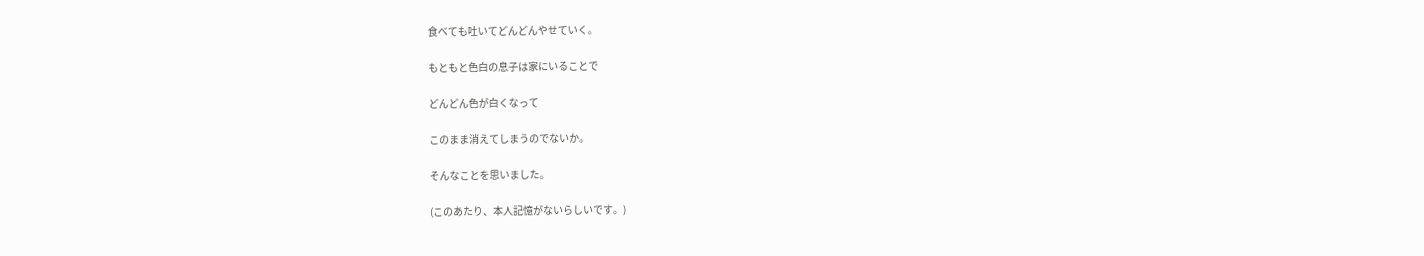食べても吐いてどんどんやせていく。

もともと色白の息子は家にいることで

どんどん色が白くなって

このまま消えてしまうのでないか。

そんなことを思いました。

(このあたり、本人記憶がないらしいです。)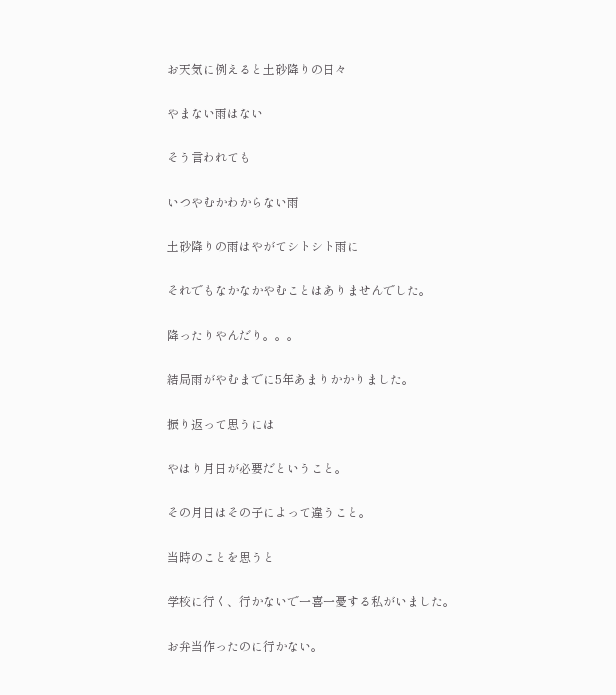お天気に例えると土砂降りの日々

やまない雨はない

そう言われても

いつやむかわからない雨

土砂降りの雨はやがてシトシト雨に

それでもなかなかやむことはありませんでした。

降ったりやんだり。。。

結局雨がやむまでに5年あまりかかりました。

振り返って思うには

やはり月日が必要だということ。

その月日はその子によって違うこと。

当時のことを思うと

学校に行く、行かないで一喜一憂する私がいました。

お弁当作ったのに行かない。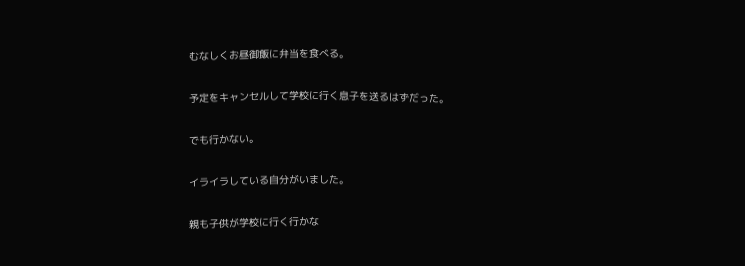むなしくお昼御飯に弁当を食べる。

予定をキャンセルして学校に行く息子を送るはずだった。

でも行かない。

イライラしている自分がいました。

親も子供が学校に行く行かな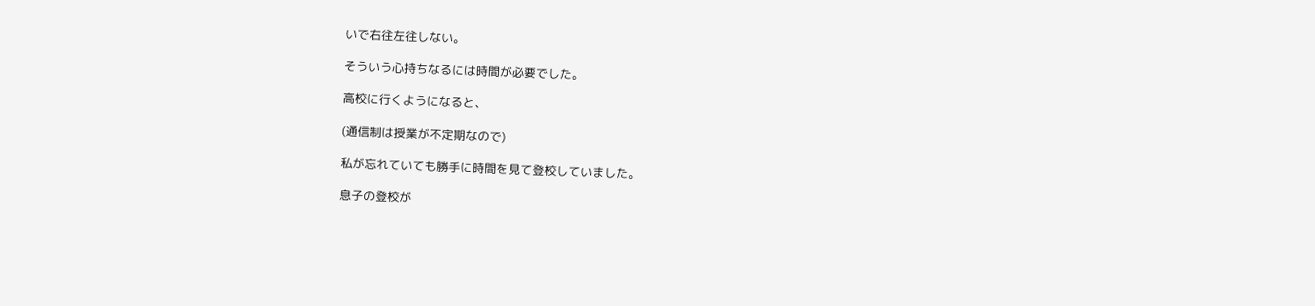いで右往左往しない。

そういう心持ちなるには時間が必要でした。

高校に行くようになると、

(通信制は授業が不定期なので)

私が忘れていても勝手に時間を見て登校していました。

息子の登校が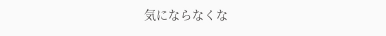気にならなくな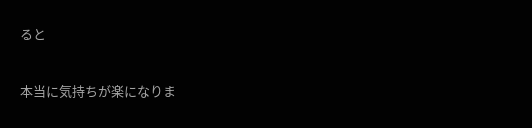ると

本当に気持ちが楽になりま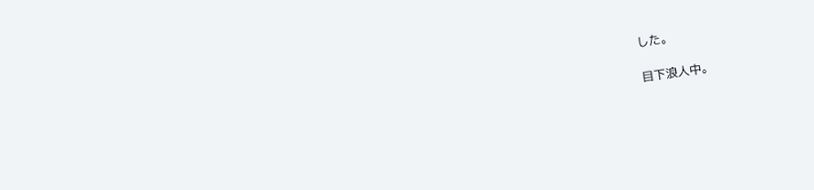した。

目下浪人中。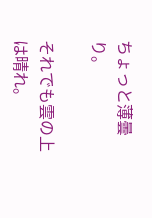ちょっと薄曇り。

それでも雲の上は晴れ。